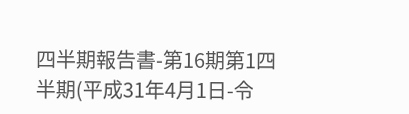四半期報告書-第16期第1四半期(平成31年4月1日-令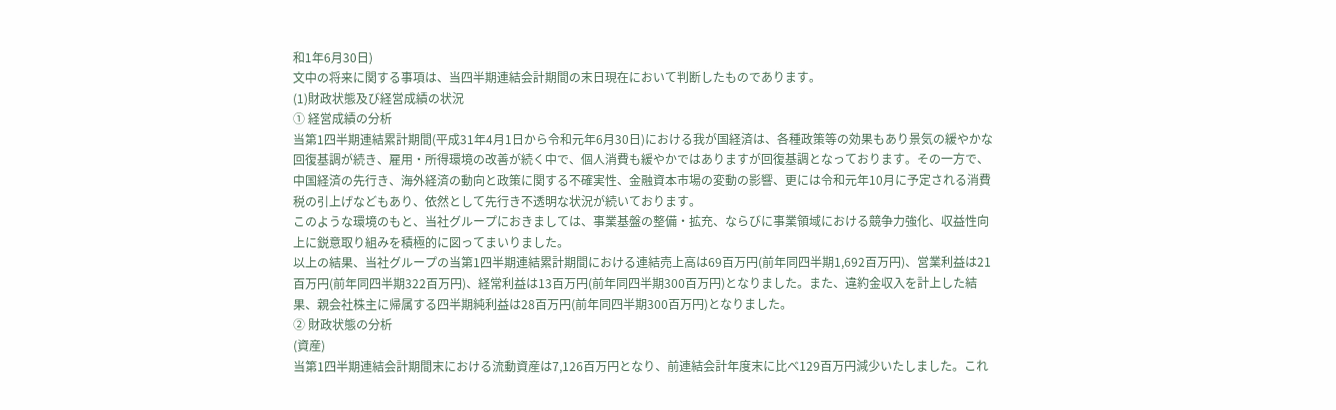和1年6月30日)
文中の将来に関する事項は、当四半期連結会計期間の末日現在において判断したものであります。
(1)財政状態及び経営成績の状況
① 経営成績の分析
当第1四半期連結累計期間(平成31年4月1日から令和元年6月30日)における我が国経済は、各種政策等の効果もあり景気の緩やかな回復基調が続き、雇用・所得環境の改善が続く中で、個人消費も緩やかではありますが回復基調となっております。その一方で、中国経済の先行き、海外経済の動向と政策に関する不確実性、金融資本市場の変動の影響、更には令和元年10月に予定される消費税の引上げなどもあり、依然として先行き不透明な状況が続いております。
このような環境のもと、当社グループにおきましては、事業基盤の整備・拡充、ならびに事業領域における競争力強化、収益性向上に鋭意取り組みを積極的に図ってまいりました。
以上の結果、当社グループの当第1四半期連結累計期間における連結売上高は69百万円(前年同四半期1,692百万円)、営業利益は21百万円(前年同四半期322百万円)、経常利益は13百万円(前年同四半期300百万円)となりました。また、違約金収入を計上した結果、親会社株主に帰属する四半期純利益は28百万円(前年同四半期300百万円)となりました。
② 財政状態の分析
(資産)
当第1四半期連結会計期間末における流動資産は7,126百万円となり、前連結会計年度末に比べ129百万円減少いたしました。これ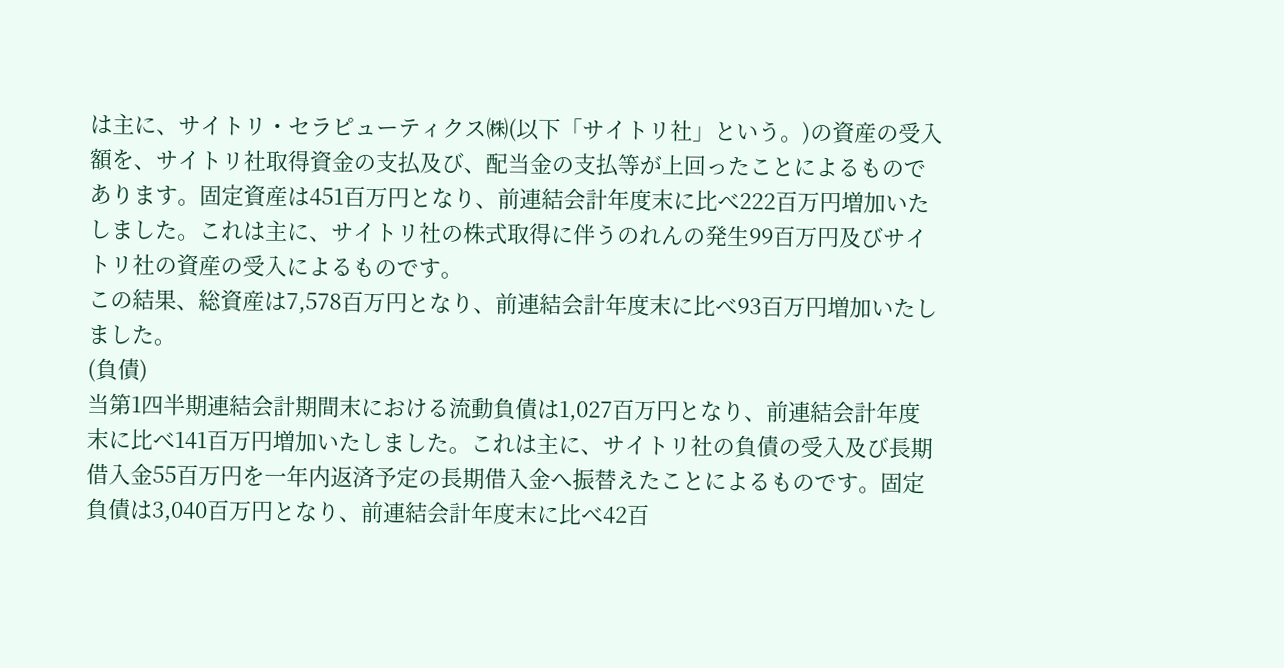は主に、サイトリ・セラピューティクス㈱(以下「サイトリ社」という。)の資産の受入額を、サイトリ社取得資金の支払及び、配当金の支払等が上回ったことによるものであります。固定資産は451百万円となり、前連結会計年度末に比べ222百万円増加いたしました。これは主に、サイトリ社の株式取得に伴うのれんの発生99百万円及びサイトリ社の資産の受入によるものです。
この結果、総資産は7,578百万円となり、前連結会計年度末に比べ93百万円増加いたしました。
(負債)
当第1四半期連結会計期間末における流動負債は1,027百万円となり、前連結会計年度末に比べ141百万円増加いたしました。これは主に、サイトリ社の負債の受入及び長期借入金55百万円を一年内返済予定の長期借入金へ振替えたことによるものです。固定負債は3,040百万円となり、前連結会計年度末に比べ42百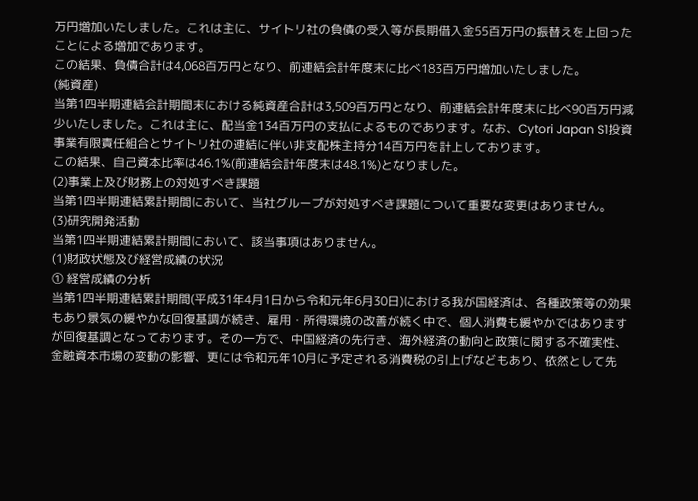万円増加いたしました。これは主に、サイトリ社の負債の受入等が長期借入金55百万円の振替えを上回ったことによる増加であります。
この結果、負債合計は4,068百万円となり、前連結会計年度末に比べ183百万円増加いたしました。
(純資産)
当第1四半期連結会計期間末における純資産合計は3,509百万円となり、前連結会計年度末に比べ90百万円減少いたしました。これは主に、配当金134百万円の支払によるものであります。なお、Cytori Japan S1投資事業有限責任組合とサイトリ社の連結に伴い非支配株主持分14百万円を計上しております。
この結果、自己資本比率は46.1%(前連結会計年度末は48.1%)となりました。
(2)事業上及び財務上の対処すべき課題
当第1四半期連結累計期間において、当社グループが対処すべき課題について重要な変更はありません。
(3)研究開発活動
当第1四半期連結累計期間において、該当事項はありません。
(1)財政状態及び経営成績の状況
① 経営成績の分析
当第1四半期連結累計期間(平成31年4月1日から令和元年6月30日)における我が国経済は、各種政策等の効果もあり景気の緩やかな回復基調が続き、雇用・所得環境の改善が続く中で、個人消費も緩やかではありますが回復基調となっております。その一方で、中国経済の先行き、海外経済の動向と政策に関する不確実性、金融資本市場の変動の影響、更には令和元年10月に予定される消費税の引上げなどもあり、依然として先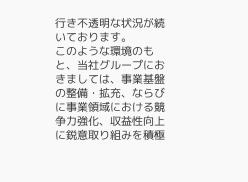行き不透明な状況が続いております。
このような環境のもと、当社グループにおきましては、事業基盤の整備・拡充、ならびに事業領域における競争力強化、収益性向上に鋭意取り組みを積極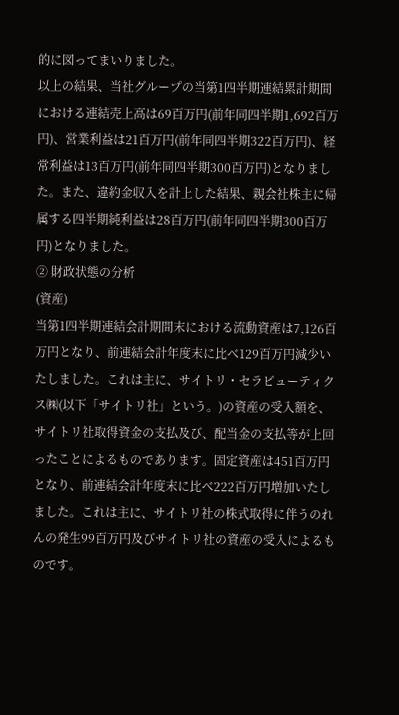的に図ってまいりました。
以上の結果、当社グループの当第1四半期連結累計期間における連結売上高は69百万円(前年同四半期1,692百万円)、営業利益は21百万円(前年同四半期322百万円)、経常利益は13百万円(前年同四半期300百万円)となりました。また、違約金収入を計上した結果、親会社株主に帰属する四半期純利益は28百万円(前年同四半期300百万円)となりました。
② 財政状態の分析
(資産)
当第1四半期連結会計期間末における流動資産は7,126百万円となり、前連結会計年度末に比べ129百万円減少いたしました。これは主に、サイトリ・セラピューティクス㈱(以下「サイトリ社」という。)の資産の受入額を、サイトリ社取得資金の支払及び、配当金の支払等が上回ったことによるものであります。固定資産は451百万円となり、前連結会計年度末に比べ222百万円増加いたしました。これは主に、サイトリ社の株式取得に伴うのれんの発生99百万円及びサイトリ社の資産の受入によるものです。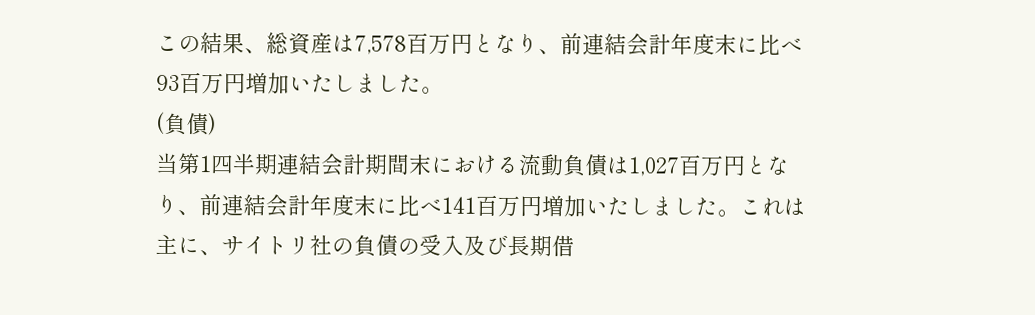この結果、総資産は7,578百万円となり、前連結会計年度末に比べ93百万円増加いたしました。
(負債)
当第1四半期連結会計期間末における流動負債は1,027百万円となり、前連結会計年度末に比べ141百万円増加いたしました。これは主に、サイトリ社の負債の受入及び長期借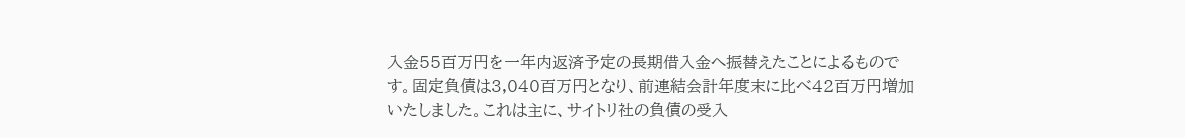入金55百万円を一年内返済予定の長期借入金へ振替えたことによるものです。固定負債は3,040百万円となり、前連結会計年度末に比べ42百万円増加いたしました。これは主に、サイトリ社の負債の受入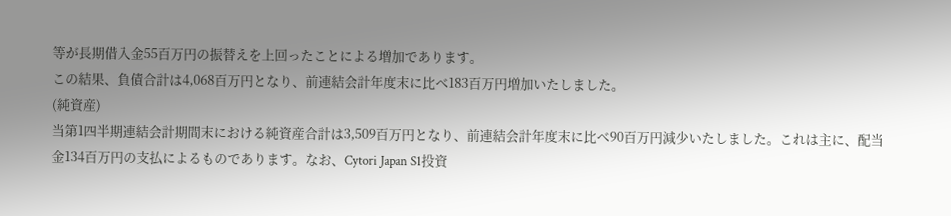等が長期借入金55百万円の振替えを上回ったことによる増加であります。
この結果、負債合計は4,068百万円となり、前連結会計年度末に比べ183百万円増加いたしました。
(純資産)
当第1四半期連結会計期間末における純資産合計は3,509百万円となり、前連結会計年度末に比べ90百万円減少いたしました。これは主に、配当金134百万円の支払によるものであります。なお、Cytori Japan S1投資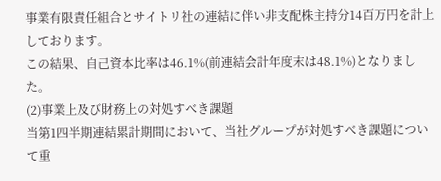事業有限責任組合とサイトリ社の連結に伴い非支配株主持分14百万円を計上しております。
この結果、自己資本比率は46.1%(前連結会計年度末は48.1%)となりました。
(2)事業上及び財務上の対処すべき課題
当第1四半期連結累計期間において、当社グループが対処すべき課題について重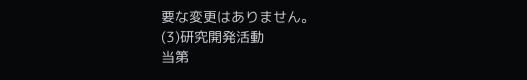要な変更はありません。
(3)研究開発活動
当第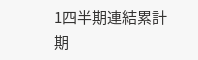1四半期連結累計期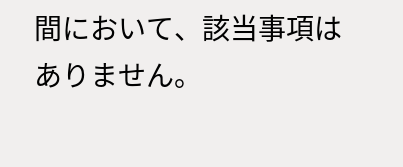間において、該当事項はありません。